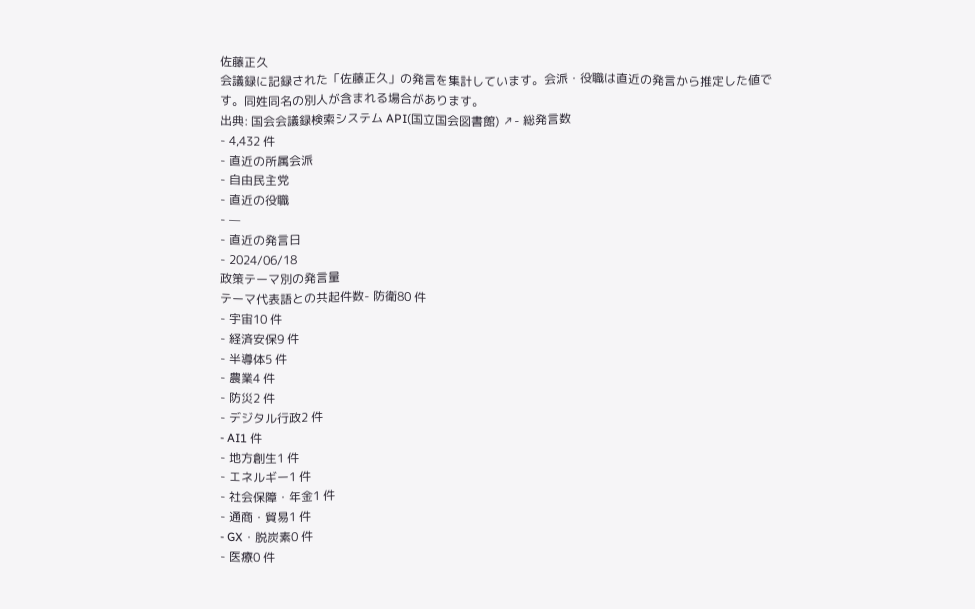佐藤正久
会議録に記録された「佐藤正久」の発言を集計しています。会派・役職は直近の発言から推定した値です。同姓同名の別人が含まれる場合があります。
出典: 国会会議録検索システム API(国立国会図書館) ↗- 総発言数
- 4,432 件
- 直近の所属会派
- 自由民主党
- 直近の役職
- —
- 直近の発言日
- 2024/06/18
政策テーマ別の発言量
テーマ代表語との共起件数- 防衛80 件
- 宇宙10 件
- 経済安保9 件
- 半導体5 件
- 農業4 件
- 防災2 件
- デジタル行政2 件
- AI1 件
- 地方創生1 件
- エネルギー1 件
- 社会保障・年金1 件
- 通商・貿易1 件
- GX・脱炭素0 件
- 医療0 件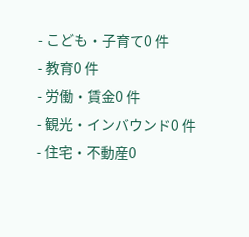- こども・子育て0 件
- 教育0 件
- 労働・賃金0 件
- 観光・インバウンド0 件
- 住宅・不動産0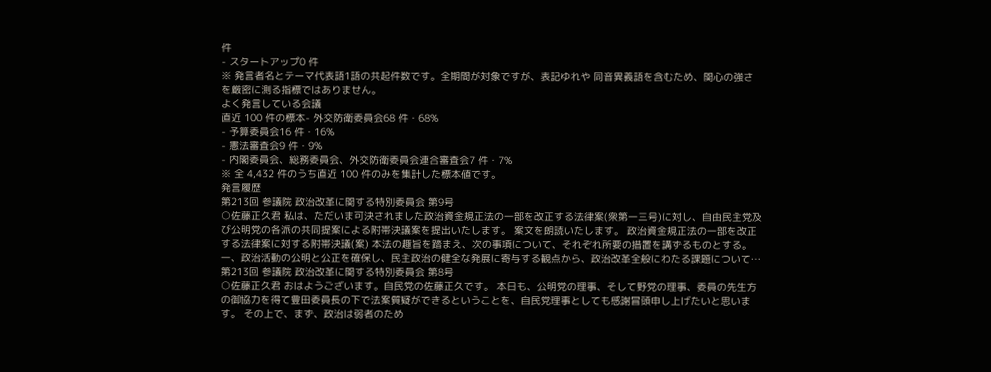件
- スタートアップ0 件
※ 発言者名とテーマ代表語1語の共起件数です。全期間が対象ですが、表記ゆれや 同音異義語を含むため、関心の強さを厳密に測る指標ではありません。
よく発言している会議
直近 100 件の標本- 外交防衛委員会68 件・68%
- 予算委員会16 件・16%
- 憲法審査会9 件・9%
- 内閣委員会、総務委員会、外交防衛委員会連合審査会7 件・7%
※ 全 4,432 件のうち直近 100 件のみを集計した標本値です。
発言履歴
第213回 参議院 政治改革に関する特別委員会 第9号
○佐藤正久君 私は、ただいま可決されました政治資金規正法の一部を改正する法律案(衆第一三号)に対し、自由民主党及び公明党の各派の共同提案による附帯決議案を提出いたします。 案文を朗読いたします。 政治資金規正法の一部を改正する法律案に対する附帯決議(案) 本法の趣旨を踏まえ、次の事項について、それぞれ所要の措置を講ずるものとする。 一、政治活動の公明と公正を確保し、民主政治の健全な発展に寄与する観点から、政治改革全般にわたる課題について…
第213回 参議院 政治改革に関する特別委員会 第8号
○佐藤正久君 おはようございます。自民党の佐藤正久です。 本日も、公明党の理事、そして野党の理事、委員の先生方の御協力を得て豊田委員長の下で法案質疑ができるということを、自民党理事としても感謝冒頭申し上げたいと思います。 その上で、まず、政治は弱者のため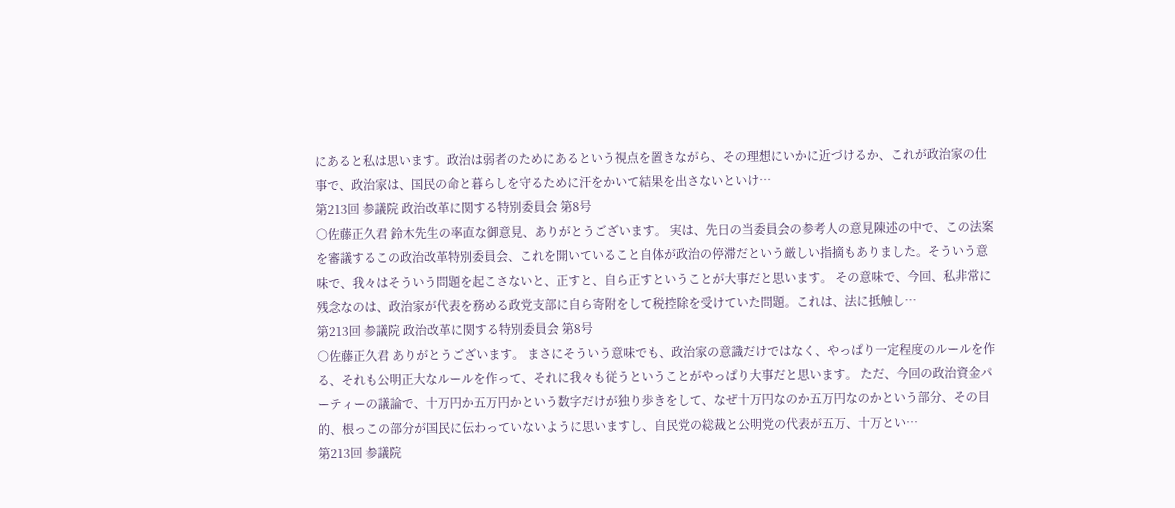にあると私は思います。政治は弱者のためにあるという視点を置きながら、その理想にいかに近づけるか、これが政治家の仕事で、政治家は、国民の命と暮らしを守るために汗をかいて結果を出さないといけ…
第213回 参議院 政治改革に関する特別委員会 第8号
○佐藤正久君 鈴木先生の率直な御意見、ありがとうございます。 実は、先日の当委員会の参考人の意見陳述の中で、この法案を審議するこの政治改革特別委員会、これを開いていること自体が政治の停滞だという厳しい指摘もありました。そういう意味で、我々はそういう問題を起こさないと、正すと、自ら正すということが大事だと思います。 その意味で、今回、私非常に残念なのは、政治家が代表を務める政党支部に自ら寄附をして税控除を受けていた問題。これは、法に抵触し…
第213回 参議院 政治改革に関する特別委員会 第8号
○佐藤正久君 ありがとうございます。 まさにそういう意味でも、政治家の意識だけではなく、やっぱり一定程度のルールを作る、それも公明正大なルールを作って、それに我々も従うということがやっぱり大事だと思います。 ただ、今回の政治資金パーティーの議論で、十万円か五万円かという数字だけが独り歩きをして、なぜ十万円なのか五万円なのかという部分、その目的、根っこの部分が国民に伝わっていないように思いますし、自民党の総裁と公明党の代表が五万、十万とい…
第213回 参議院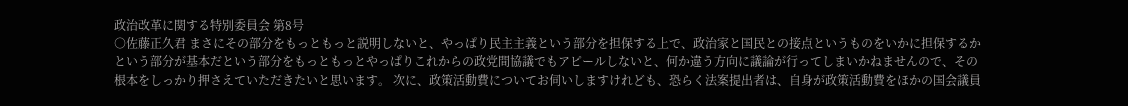政治改革に関する特別委員会 第8号
○佐藤正久君 まさにその部分をもっともっと説明しないと、やっぱり民主主義という部分を担保する上で、政治家と国民との接点というものをいかに担保するかという部分が基本だという部分をもっともっとやっぱりこれからの政党間協議でもアピールしないと、何か違う方向に議論が行ってしまいかねませんので、その根本をしっかり押さえていただきたいと思います。 次に、政策活動費についてお伺いしますけれども、恐らく法案提出者は、自身が政策活動費をほかの国会議員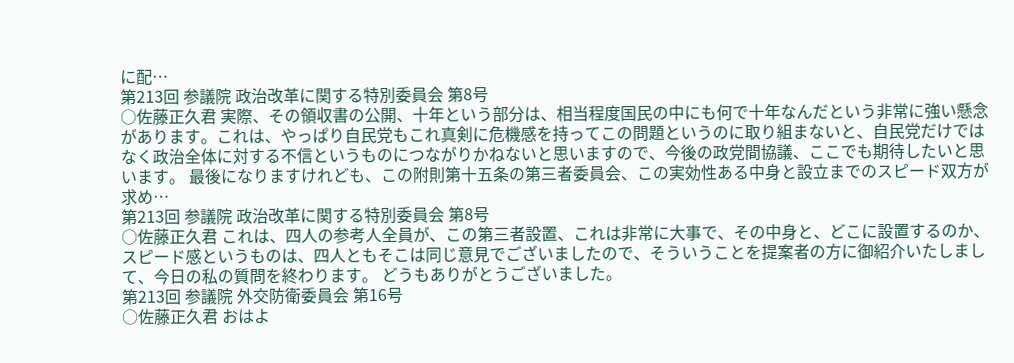に配…
第213回 参議院 政治改革に関する特別委員会 第8号
○佐藤正久君 実際、その領収書の公開、十年という部分は、相当程度国民の中にも何で十年なんだという非常に強い懸念があります。これは、やっぱり自民党もこれ真剣に危機感を持ってこの問題というのに取り組まないと、自民党だけではなく政治全体に対する不信というものにつながりかねないと思いますので、今後の政党間協議、ここでも期待したいと思います。 最後になりますけれども、この附則第十五条の第三者委員会、この実効性ある中身と設立までのスピード双方が求め…
第213回 参議院 政治改革に関する特別委員会 第8号
○佐藤正久君 これは、四人の参考人全員が、この第三者設置、これは非常に大事で、その中身と、どこに設置するのか、スピード感というものは、四人ともそこは同じ意見でございましたので、そういうことを提案者の方に御紹介いたしまして、今日の私の質問を終わります。 どうもありがとうございました。
第213回 参議院 外交防衛委員会 第16号
○佐藤正久君 おはよ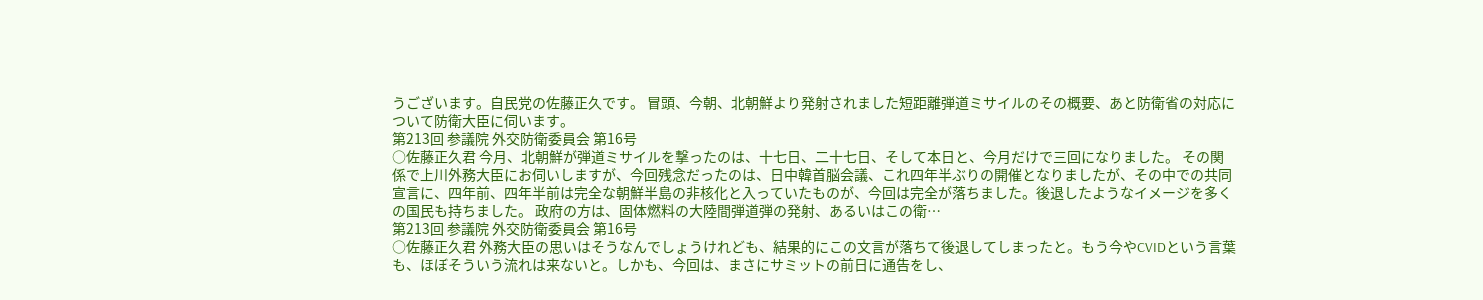うございます。自民党の佐藤正久です。 冒頭、今朝、北朝鮮より発射されました短距離弾道ミサイルのその概要、あと防衛省の対応について防衛大臣に伺います。
第213回 参議院 外交防衛委員会 第16号
○佐藤正久君 今月、北朝鮮が弾道ミサイルを撃ったのは、十七日、二十七日、そして本日と、今月だけで三回になりました。 その関係で上川外務大臣にお伺いしますが、今回残念だったのは、日中韓首脳会議、これ四年半ぶりの開催となりましたが、その中での共同宣言に、四年前、四年半前は完全な朝鮮半島の非核化と入っていたものが、今回は完全が落ちました。後退したようなイメージを多くの国民も持ちました。 政府の方は、固体燃料の大陸間弾道弾の発射、あるいはこの衛…
第213回 参議院 外交防衛委員会 第16号
○佐藤正久君 外務大臣の思いはそうなんでしょうけれども、結果的にこの文言が落ちて後退してしまったと。もう今やCVIDという言葉も、ほぼそういう流れは来ないと。しかも、今回は、まさにサミットの前日に通告をし、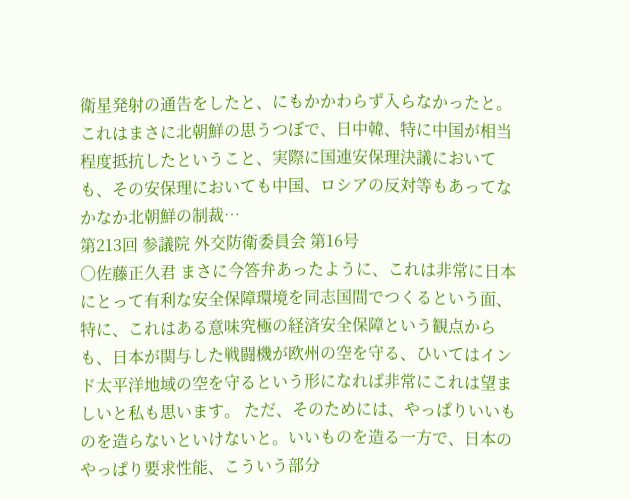衛星発射の通告をしたと、にもかかわらず入らなかったと。 これはまさに北朝鮮の思うつぼで、日中韓、特に中国が相当程度抵抗したということ、実際に国連安保理決議においても、その安保理においても中国、ロシアの反対等もあってなかなか北朝鮮の制裁…
第213回 参議院 外交防衛委員会 第16号
○佐藤正久君 まさに今答弁あったように、これは非常に日本にとって有利な安全保障環境を同志国間でつくるという面、特に、これはある意味究極の経済安全保障という観点からも、日本が関与した戦闘機が欧州の空を守る、ひいてはインド太平洋地域の空を守るという形になれば非常にこれは望ましいと私も思います。 ただ、そのためには、やっぱりいいものを造らないといけないと。いいものを造る一方で、日本のやっぱり要求性能、こういう部分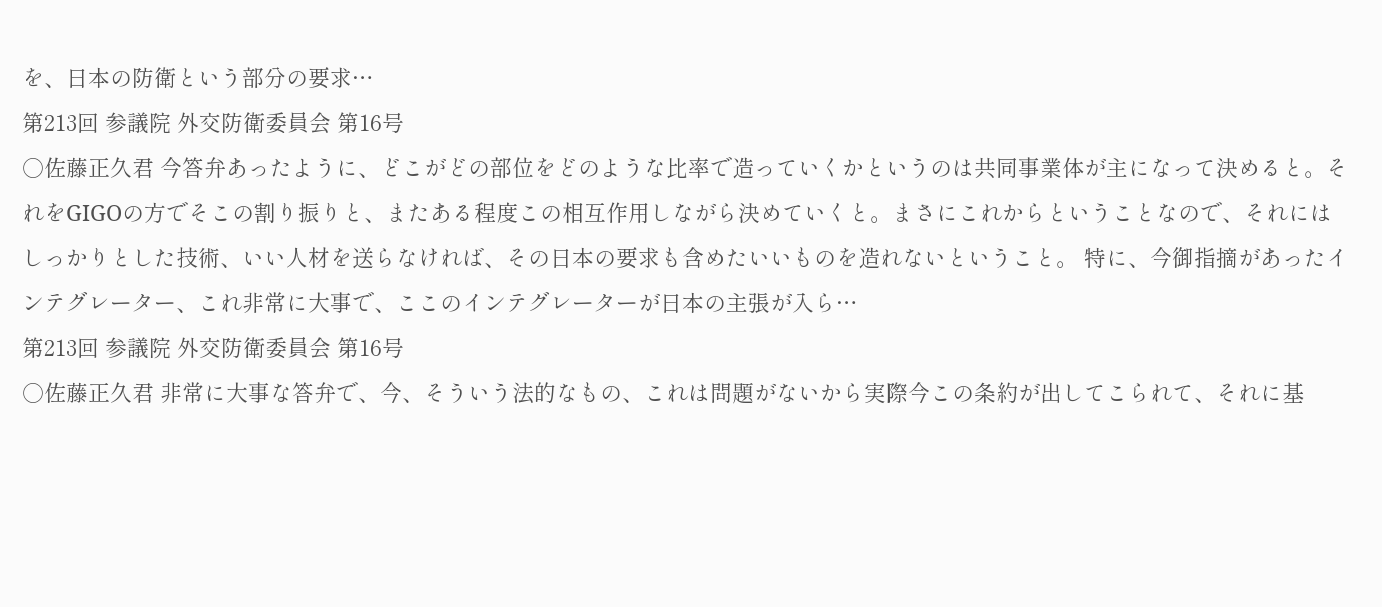を、日本の防衛という部分の要求…
第213回 参議院 外交防衛委員会 第16号
○佐藤正久君 今答弁あったように、どこがどの部位をどのような比率で造っていくかというのは共同事業体が主になって決めると。それをGIGOの方でそこの割り振りと、またある程度この相互作用しながら決めていくと。まさにこれからということなので、それにはしっかりとした技術、いい人材を送らなければ、その日本の要求も含めたいいものを造れないということ。 特に、今御指摘があったインテグレーター、これ非常に大事で、ここのインテグレーターが日本の主張が入ら…
第213回 参議院 外交防衛委員会 第16号
○佐藤正久君 非常に大事な答弁で、今、そういう法的なもの、これは問題がないから実際今この条約が出してこられて、それに基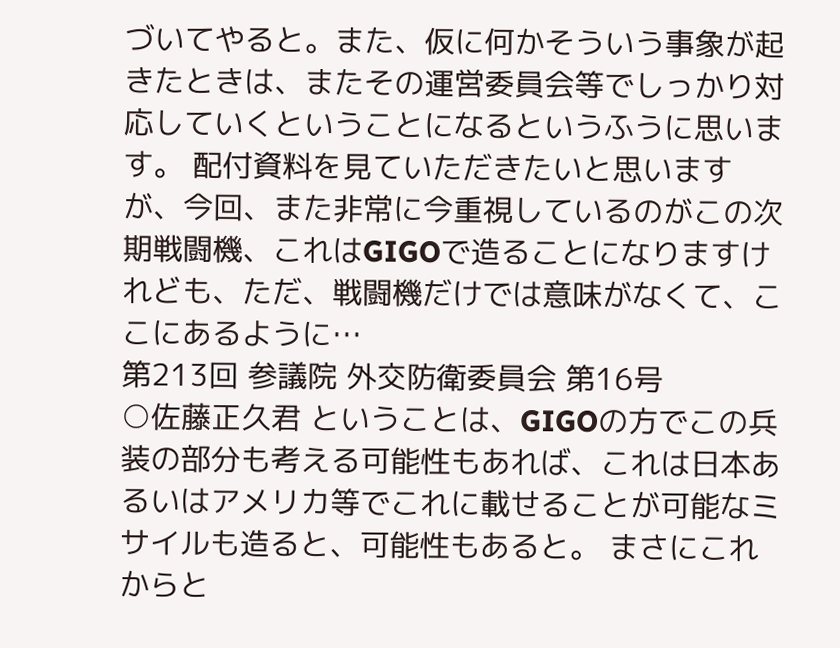づいてやると。また、仮に何かそういう事象が起きたときは、またその運営委員会等でしっかり対応していくということになるというふうに思います。 配付資料を見ていただきたいと思いますが、今回、また非常に今重視しているのがこの次期戦闘機、これはGIGOで造ることになりますけれども、ただ、戦闘機だけでは意味がなくて、ここにあるように…
第213回 参議院 外交防衛委員会 第16号
○佐藤正久君 ということは、GIGOの方でこの兵装の部分も考える可能性もあれば、これは日本あるいはアメリカ等でこれに載せることが可能なミサイルも造ると、可能性もあると。 まさにこれからと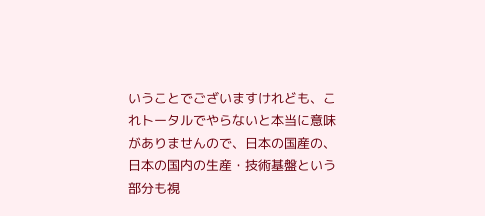いうことでございますけれども、これトータルでやらないと本当に意味がありませんので、日本の国産の、日本の国内の生産・技術基盤という部分も視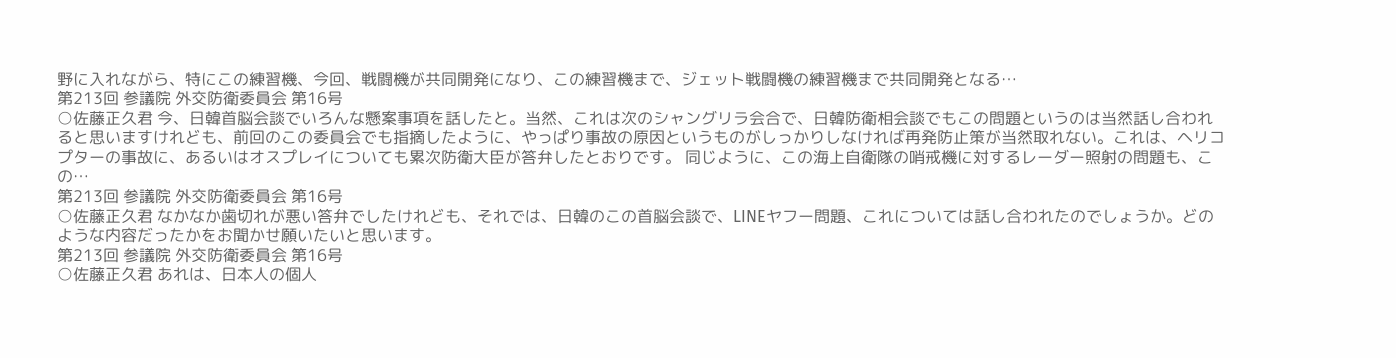野に入れながら、特にこの練習機、今回、戦闘機が共同開発になり、この練習機まで、ジェット戦闘機の練習機まで共同開発となる…
第213回 参議院 外交防衛委員会 第16号
○佐藤正久君 今、日韓首脳会談でいろんな懸案事項を話したと。当然、これは次のシャングリラ会合で、日韓防衛相会談でもこの問題というのは当然話し合われると思いますけれども、前回のこの委員会でも指摘したように、やっぱり事故の原因というものがしっかりしなければ再発防止策が当然取れない。これは、ヘリコプターの事故に、あるいはオスプレイについても累次防衛大臣が答弁したとおりです。 同じように、この海上自衛隊の哨戒機に対するレーダー照射の問題も、この…
第213回 参議院 外交防衛委員会 第16号
○佐藤正久君 なかなか歯切れが悪い答弁でしたけれども、それでは、日韓のこの首脳会談で、LINEヤフー問題、これについては話し合われたのでしょうか。どのような内容だったかをお聞かせ願いたいと思います。
第213回 参議院 外交防衛委員会 第16号
○佐藤正久君 あれは、日本人の個人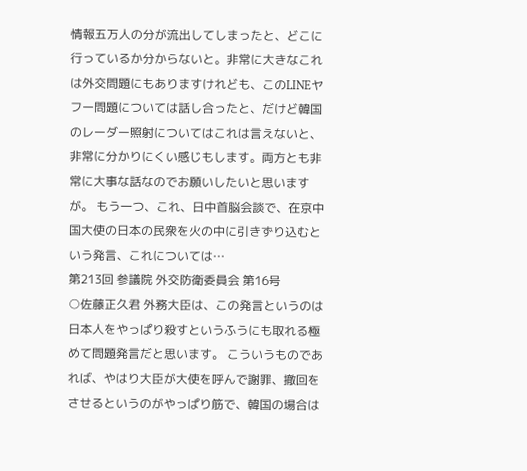情報五万人の分が流出してしまったと、どこに行っているか分からないと。非常に大きなこれは外交問題にもありますけれども、このLINEヤフー問題については話し合ったと、だけど韓国のレーダー照射についてはこれは言えないと、非常に分かりにくい感じもします。両方とも非常に大事な話なのでお願いしたいと思いますが。 もう一つ、これ、日中首脳会談で、在京中国大使の日本の民衆を火の中に引きずり込むという発言、これについては…
第213回 参議院 外交防衛委員会 第16号
○佐藤正久君 外務大臣は、この発言というのは日本人をやっぱり殺すというふうにも取れる極めて問題発言だと思います。 こういうものであれば、やはり大臣が大使を呼んで謝罪、撤回をさせるというのがやっぱり筋で、韓国の場合は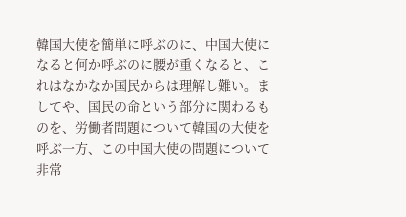韓国大使を簡単に呼ぶのに、中国大使になると何か呼ぶのに腰が重くなると、これはなかなか国民からは理解し難い。ましてや、国民の命という部分に関わるものを、労働者問題について韓国の大使を呼ぶ一方、この中国大使の問題について非常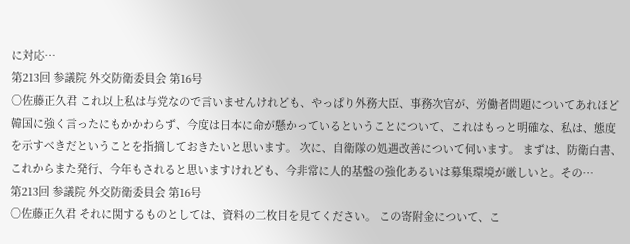に対応…
第213回 参議院 外交防衛委員会 第16号
○佐藤正久君 これ以上私は与党なので言いませんけれども、やっぱり外務大臣、事務次官が、労働者問題についてあれほど韓国に強く言ったにもかかわらず、今度は日本に命が懸かっているということについて、これはもっと明確な、私は、態度を示すべきだということを指摘しておきたいと思います。 次に、自衛隊の処遇改善について伺います。 まずは、防衛白書、これからまた発行、今年もされると思いますけれども、今非常に人的基盤の強化あるいは募集環境が厳しいと。その…
第213回 参議院 外交防衛委員会 第16号
○佐藤正久君 それに関するものとしては、資料の二枚目を見てください。 この寄附金について、こ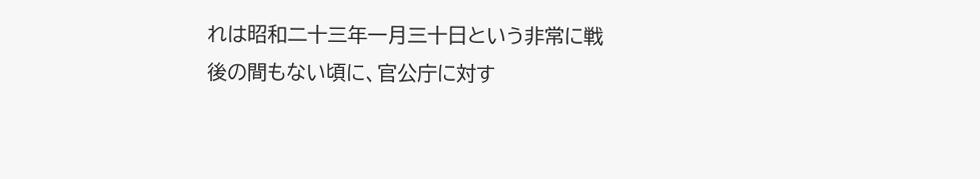れは昭和二十三年一月三十日という非常に戦後の間もない頃に、官公庁に対す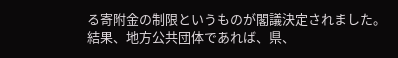る寄附金の制限というものが閣議決定されました。結果、地方公共団体であれば、県、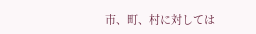市、町、村に対しては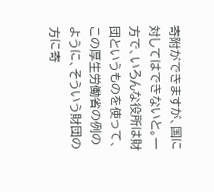寄附ができますが、国に対してはできないと。一方で、いろんな役所は財団というものを使って、この厚生労働省の例のように、そういう財団の方に寄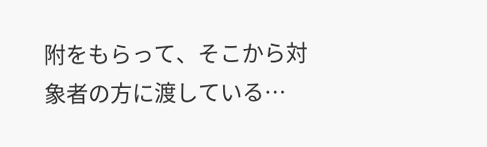附をもらって、そこから対象者の方に渡している…